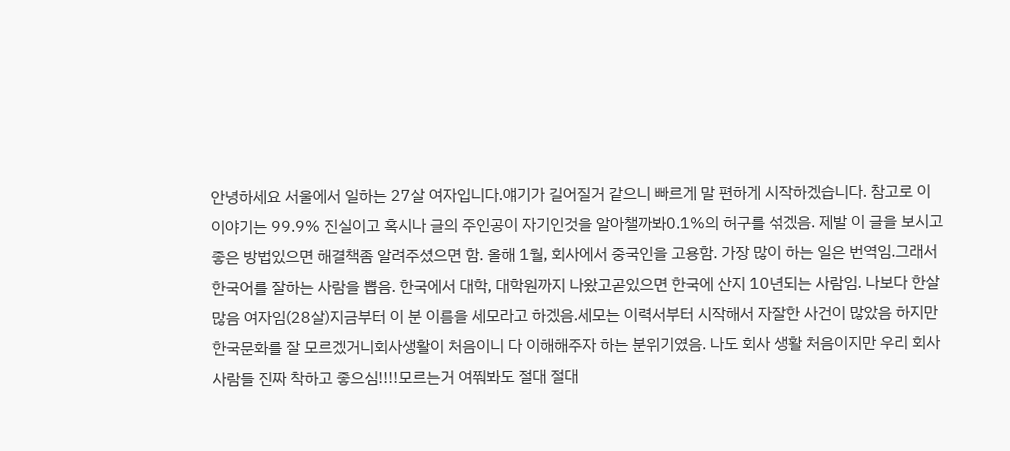안녕하세요 서울에서 일하는 27살 여자입니다.얘기가 길어질거 같으니 빠르게 말 편하게 시작하겠습니다. 참고로 이 이야기는 99.9% 진실이고 혹시나 글의 주인공이 자기인것을 알아챌까봐0.1%의 허구를 섞겠음. 제발 이 글을 보시고 좋은 방법있으면 해결책좀 알려주셨으면 함. 올해 1월, 회사에서 중국인을 고용함. 가장 많이 하는 일은 번역임.그래서 한국어를 잘하는 사람을 뽑음. 한국에서 대학, 대학원까지 나왔고곧있으면 한국에 산지 10년되는 사람임. 나보다 한살 많음 여자임(28살)지금부터 이 분 이름을 세모라고 하겠음.세모는 이력서부터 시작해서 자잘한 사건이 많았음 하지만 한국문화를 잘 모르겠거니회사생활이 처음이니 다 이해해주자 하는 분위기였음. 나도 회사 생활 처음이지만 우리 회사 사람들 진짜 착하고 좋으심!!!!모르는거 여쭤봐도 절대 절대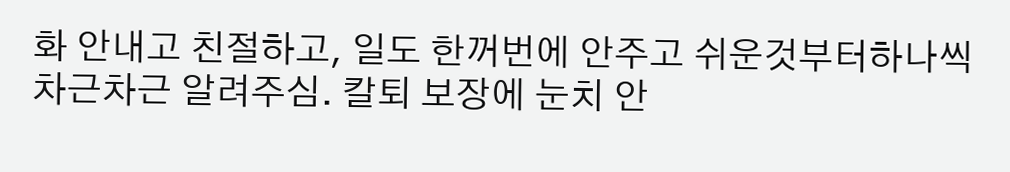화 안내고 친절하고, 일도 한꺼번에 안주고 쉬운것부터하나씩 차근차근 알려주심. 칼퇴 보장에 눈치 안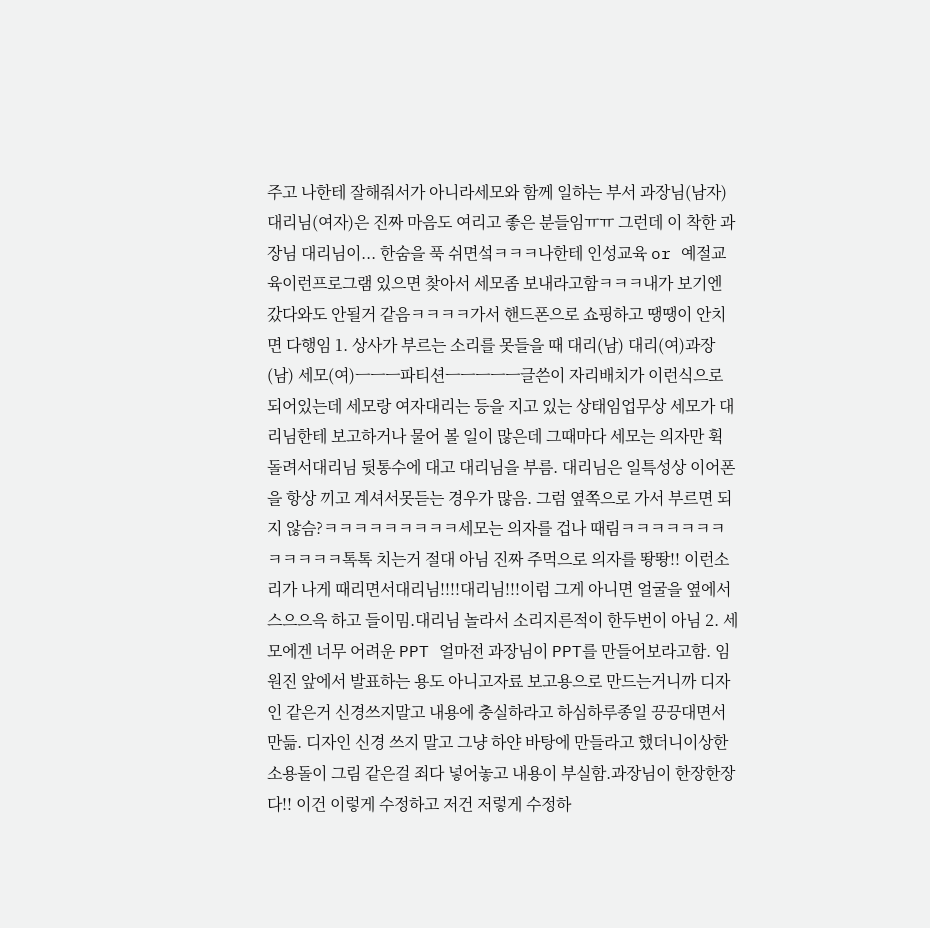주고 나한테 잘해줘서가 아니라세모와 함께 일하는 부서 과장님(남자) 대리님(여자)은 진짜 마음도 여리고 좋은 분들임ㅠㅠ 그런데 이 착한 과장님 대리님이... 한숨을 푹 쉬면섴ㅋㅋㅋ나한테 인성교육 or 예절교육이런프로그램 있으면 찾아서 세모좀 보내라고함ㅋㅋㅋ내가 보기엔 갔다와도 안될거 같음ㅋㅋㅋㅋ가서 핸드폰으로 쇼핑하고 땡땡이 안치면 다행임 1. 상사가 부르는 소리를 못들을 때 대리(남) 대리(여)과장(남) 세모(여)ㅡㅡㅡ파티션ㅡㅡㅡㅡㅡ글쓴이 자리배치가 이런식으로 되어있는데 세모랑 여자대리는 등을 지고 있는 상태임업무상 세모가 대리님한테 보고하거나 물어 볼 일이 많은데 그때마다 세모는 의자만 휙 돌려서대리님 뒷통수에 대고 대리님을 부름. 대리님은 일특성상 이어폰을 항상 끼고 계셔서못듣는 경우가 많음. 그럼 옆쪽으로 가서 부르면 되지 않슴?ㅋㅋㅋㅋㅋㅋㅋㅋㅋ세모는 의자를 겁나 때림ㅋㅋㅋㅋㅋㅋㅋㅋㅋㅋㅋㅋ톡톡 치는거 절대 아님 진짜 주먹으로 의자를 뙁뙁!! 이런소리가 나게 때리면서대리님!!!!대리님!!!이럼 그게 아니면 얼굴을 옆에서 스으으윽 하고 들이밈.대리님 놀라서 소리지른적이 한두번이 아님 2. 세모에겐 너무 어려운 PPT 얼마전 과장님이 PPT를 만들어보라고함. 임원진 앞에서 발표하는 용도 아니고자료 보고용으로 만드는거니까 디자인 같은거 신경쓰지말고 내용에 충실하라고 하심하루종일 끙끙대면서 만듦. 디자인 신경 쓰지 말고 그냥 하얀 바탕에 만들라고 했더니이상한 소용돌이 그림 같은걸 죄다 넣어놓고 내용이 부실함.과장님이 한장한장 다!! 이건 이렇게 수정하고 저건 저렇게 수정하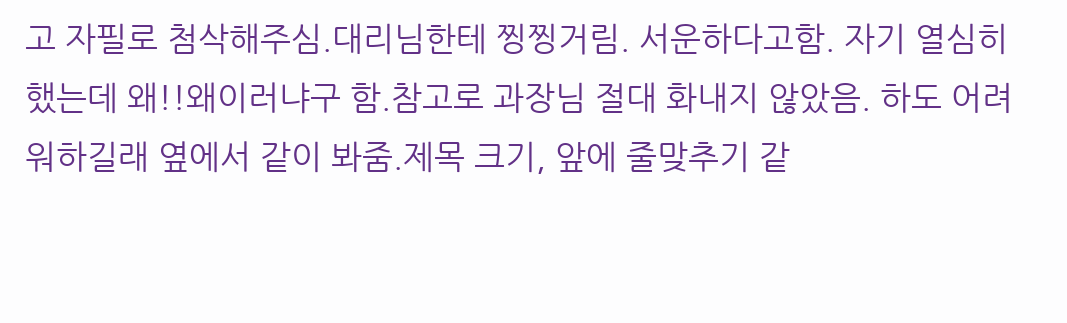고 자필로 첨삭해주심.대리님한테 찡찡거림. 서운하다고함. 자기 열심히 했는데 왜!!왜이러냐구 함.참고로 과장님 절대 화내지 않았음. 하도 어려워하길래 옆에서 같이 봐줌.제목 크기, 앞에 줄맞추기 같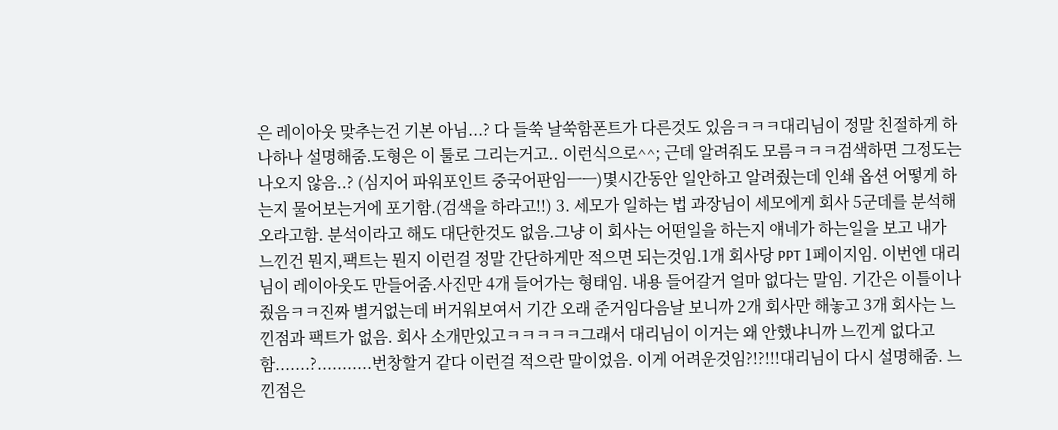은 레이아웃 맞추는건 기본 아님...? 다 들쑥 날쑥함폰트가 다른것도 있음ㅋㅋㅋ대리님이 정말 친절하게 하나하나 설명해줌.도형은 이 툴로 그리는거고.. 이런식으로^^; 근데 알려줘도 모름ㅋㅋㅋ검색하면 그정도는 나오지 않음..? (심지어 파워포인트 중국어판임ㅡㅡ)몇시간동안 일안하고 알려줬는데 인쇄 옵션 어떻게 하는지 물어보는거에 포기함.(검색을 하라고!!) 3. 세모가 일하는 법 과장님이 세모에게 회사 5군데를 분석해오라고함. 분석이라고 해도 대단한것도 없음.그냥 이 회사는 어떤일을 하는지 얘네가 하는일을 보고 내가 느낀건 뭔지,팩트는 뭔지 이런걸 정말 간단하게만 적으면 되는것임.1개 회사당 PPT 1페이지임. 이번엔 대리님이 레이아웃도 만들어줌.사진만 4개 들어가는 형태임. 내용 들어갈거 얼마 없다는 말임. 기간은 이틀이나 줬음ㅋㅋ진짜 별거없는데 버거워보여서 기간 오래 준거임다음날 보니까 2개 회사만 해놓고 3개 회사는 느낀점과 팩트가 없음. 회사 소개만있고ㅋㅋㅋㅋㅋ그래서 대리님이 이거는 왜 안했냐니까 느낀게 없다고함.......?...........번창할거 같다 이런걸 적으란 말이었음. 이게 어려운것임?!?!!!대리님이 다시 설명해줌. 느낀점은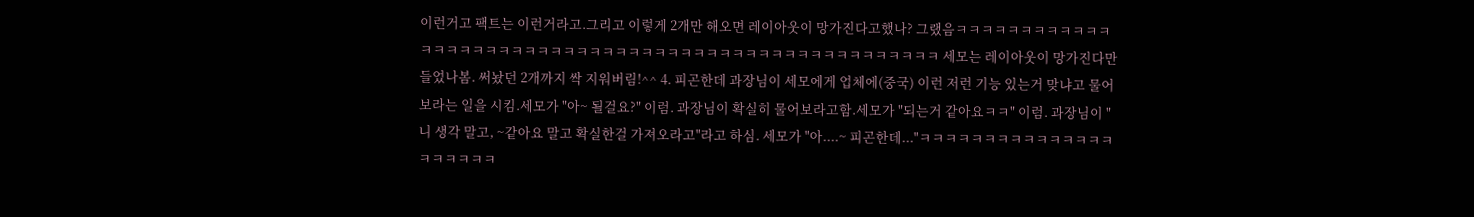이런거고 팩트는 이런거라고.그리고 이렇게 2개만 해오면 레이아웃이 망가진다고했나? 그랬음ㅋㅋㅋㅋㅋㅋㅋㅋㅋㅋㅋㅋㅋㅋㅋㅋㅋㅋㅋㅋㅋㅋㅋㅋㅋㅋㅋㅋㅋㅋㅋㅋㅋㅋㅋㅋㅋㅋㅋㅋㅋㅋㅋㅋㅋㅋㅋㅋㅋㅋㅋㅋ 세모는 레이아웃이 망가진다만 들었나봄. 써놨던 2개까지 싹 지워버림!^^ 4. 피곤한데 과장님이 세모에게 업체에(중국) 이런 저런 기능 있는거 맞냐고 물어보라는 일을 시킴.세모가 "아~ 될걸요?" 이럼. 과장님이 확실히 물어보라고함.세모가 "되는거 같아요ㅋㅋ" 이럼. 과장님이 "니 생각 말고, ~같아요 말고 확실한걸 가져오라고"라고 하심. 세모가 "아....~ 피곤한데..."ㅋㅋㅋㅋㅋㅋㅋㅋㅋㅋㅋㅋㅋㅋㅋㅋㅋㅋㅋㅋㅋ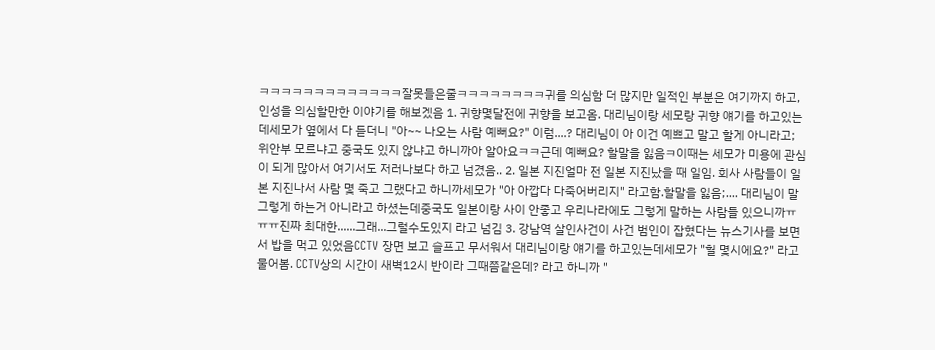ㅋㅋㅋㅋㅋㅋㅋㅋㅋㅋㅋㅋㅋ잘못들은줄ㅋㅋㅋㅋㅋㅋㅋㅋ귀를 의심함 더 많지만 일적인 부분은 여기까지 하고, 인성을 의심할만한 이야기를 해보겠음 1. 귀향몇달전에 귀향을 보고옴. 대리님이랑 세모랑 귀향 얘기를 하고있는데세모가 옆에서 다 듣더니 "아~~ 나오는 사람 예뻐요?" 이럼....? 대리님이 아 이건 예쁘고 말고 할게 아니라고; 위안부 모르냐고 중국도 있지 않냐고 하니까아 알아요ㅋㅋ근데 예뻐요? 할말을 잃음ㅋ이때는 세모가 미용에 관심이 되게 많아서 여기서도 저러나보다 하고 넘겼음.. 2. 일본 지진얼마 전 일본 지진났을 때 일임. 회사 사람들이 일본 지진나서 사람 몇 죽고 그랬다고 하니까세모가 "아 아깝다 다죽어버리지" 라고함.할말을 잃음;.... 대리님이 말 그렇게 하는거 아니라고 하셨는데중국도 일본이랑 사이 안좋고 우리나라에도 그렇게 말하는 사람들 있으니까ㅠㅠㅠ진짜 최대한......그래...그럴수도있지 라고 넘김 3. 강남역 살인사건이 사건 범인이 잡혔다는 뉴스기사를 보면서 밥을 먹고 있었음CCTV 장면 보고 슬프고 무서워서 대리님이랑 얘기를 하고있는데세모가 "헐 몇시에요?" 라고 물어봄. CCTV상의 시간이 새벽12시 반이라 그때쯤같은데? 라고 하니까 "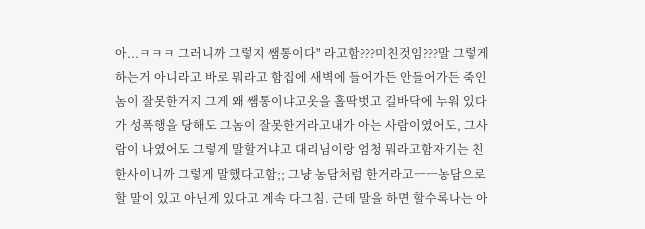아...ㅋㅋㅋ 그러니까 그렇지 쌤통이다" 라고함???미친것임???말 그렇게 하는거 아니라고 바로 뭐라고 함집에 새벽에 들어가든 안들어가든 죽인놈이 잘못한거지 그게 왜 쌤통이냐고옷을 홀딱벗고 길바닥에 누워 있다가 성폭행을 당해도 그놈이 잘못한거라고내가 아는 사람이였어도, 그사람이 나였어도 그렇게 말할거냐고 대리님이랑 엄청 뭐라고함자기는 친한사이니까 그렇게 말했다고함;; 그냥 농담처럼 한거라고ㅡㅡ농담으로 할 말이 있고 아닌게 있다고 계속 다그침. 근데 말을 하면 할수록나는 아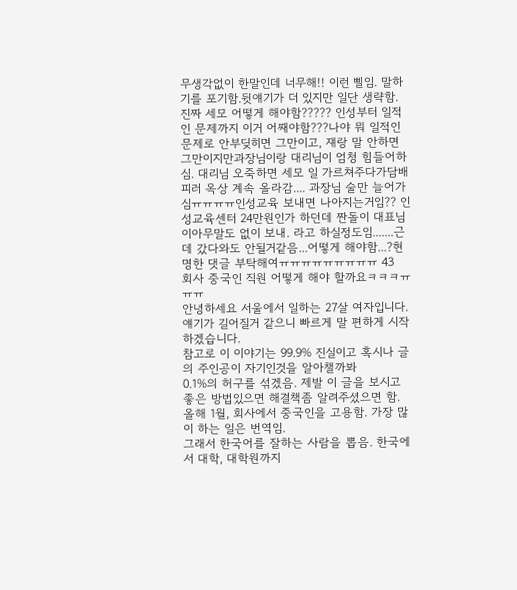무생각없이 한말인데 너무해!! 이런 삘임. 말하기를 포기함.뒷얘기가 더 있지만 일단 생략함. 진짜 세모 어떻게 해야함????? 인성부터 일적인 문제까지 이거 어째야함???나야 뭐 일적인 문제로 안부딪히면 그만이고, 쟤랑 말 안하면 그만이지만과장님이랑 대리님이 엄청 힘들어하심. 대리님 오죽하면 세모 일 가르쳐주다가담배피러 옥상 계속 올라감.... 과장님 술만 늘어가심ㅠㅠㅠㅠ인성교육 보내면 나아지는거임?? 인성교육센터 24만원인가 하던데 짠돌이 대표님이아무말도 없이 보내. 라고 하실정도임.......근데 갔다와도 안될거같음...어떻게 해야함...?현명한 댓글 부탁해여ㅠㅠㅠㅠㅠㅠㅠㅠㅠ 43
회사 중국인 직원 어떻게 해야 할까요ㅋㅋㅋㅠㅠㅠ
안녕하세요 서울에서 일하는 27살 여자입니다.
얘기가 길어질거 같으니 빠르게 말 편하게 시작하겠습니다.
참고로 이 이야기는 99.9% 진실이고 혹시나 글의 주인공이 자기인것을 알아챌까봐
0.1%의 허구를 섞겠음. 제발 이 글을 보시고 좋은 방법있으면 해결책좀 알려주셨으면 함.
올해 1월, 회사에서 중국인을 고용함. 가장 많이 하는 일은 번역임.
그래서 한국어를 잘하는 사람을 뽑음. 한국에서 대학, 대학원까지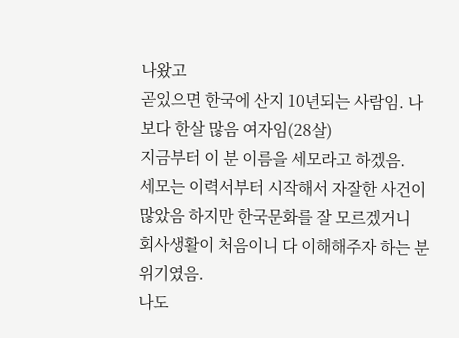나왔고
곧있으면 한국에 산지 10년되는 사람임. 나보다 한살 많음 여자임(28살)
지금부터 이 분 이름을 세모라고 하겠음.
세모는 이력서부터 시작해서 자잘한 사건이 많았음 하지만 한국문화를 잘 모르겠거니
회사생활이 처음이니 다 이해해주자 하는 분위기였음.
나도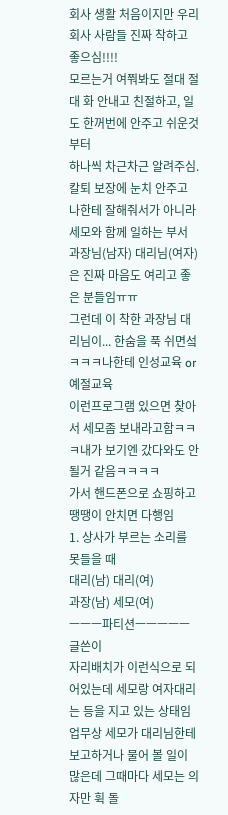회사 생활 처음이지만 우리 회사 사람들 진짜 착하고 좋으심!!!!
모르는거 여쭤봐도 절대 절대 화 안내고 친절하고, 일도 한꺼번에 안주고 쉬운것부터
하나씩 차근차근 알려주심. 칼퇴 보장에 눈치 안주고 나한테 잘해줘서가 아니라
세모와 함께 일하는 부서 과장님(남자) 대리님(여자)은 진짜 마음도 여리고 좋은 분들임ㅠㅠ
그런데 이 착한 과장님 대리님이... 한숨을 푹 쉬면섴ㅋㅋㅋ나한테 인성교육 or 예절교육
이런프로그램 있으면 찾아서 세모좀 보내라고함ㅋㅋㅋ내가 보기엔 갔다와도 안될거 같음ㅋㅋㅋㅋ
가서 핸드폰으로 쇼핑하고 땡땡이 안치면 다행임
1. 상사가 부르는 소리를 못들을 때
대리(남) 대리(여)
과장(남) 세모(여)
ㅡㅡㅡ파티션ㅡㅡㅡㅡㅡ
글쓴이
자리배치가 이런식으로 되어있는데 세모랑 여자대리는 등을 지고 있는 상태임
업무상 세모가 대리님한테 보고하거나 물어 볼 일이 많은데 그때마다 세모는 의자만 휙 돌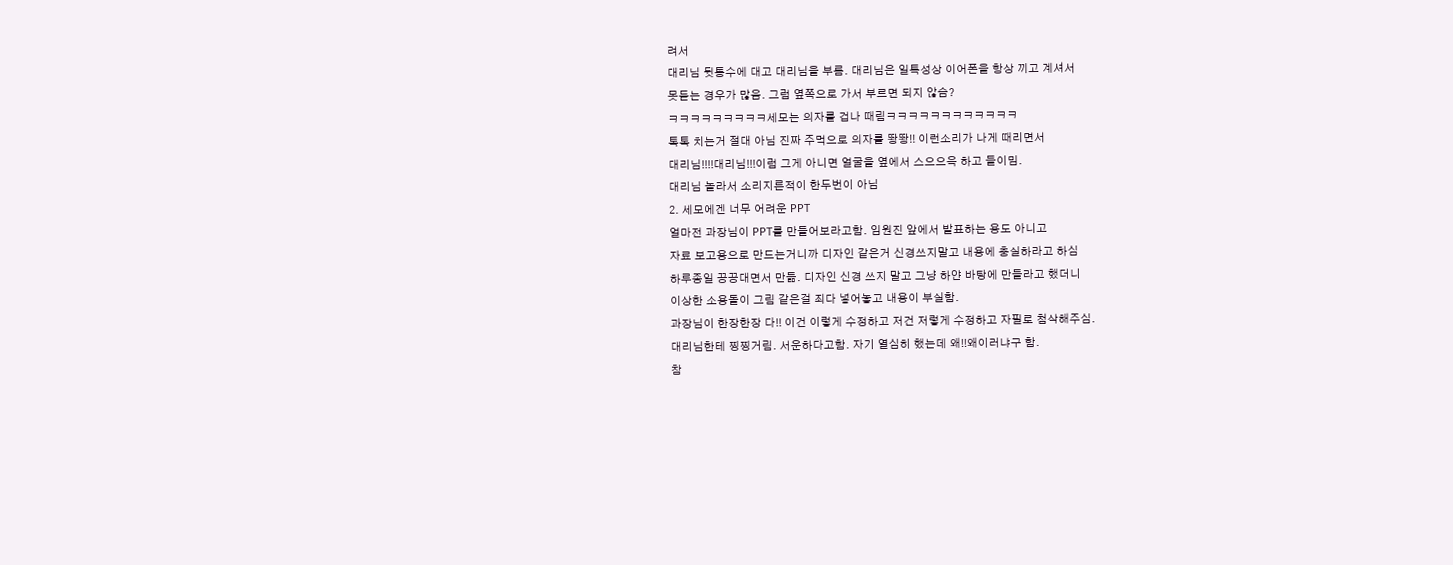려서
대리님 뒷통수에 대고 대리님을 부름. 대리님은 일특성상 이어폰을 항상 끼고 계셔서
못듣는 경우가 많음. 그럼 옆쪽으로 가서 부르면 되지 않슴?
ㅋㅋㅋㅋㅋㅋㅋㅋㅋ세모는 의자를 겁나 때림ㅋㅋㅋㅋㅋㅋㅋㅋㅋㅋㅋㅋ
톡톡 치는거 절대 아님 진짜 주먹으로 의자를 뙁뙁!! 이런소리가 나게 때리면서
대리님!!!!대리님!!!이럼 그게 아니면 얼굴을 옆에서 스으으윽 하고 들이밈.
대리님 놀라서 소리지른적이 한두번이 아님
2. 세모에겐 너무 어려운 PPT
얼마전 과장님이 PPT를 만들어보라고함. 임원진 앞에서 발표하는 용도 아니고
자료 보고용으로 만드는거니까 디자인 같은거 신경쓰지말고 내용에 충실하라고 하심
하루종일 끙끙대면서 만듦. 디자인 신경 쓰지 말고 그냥 하얀 바탕에 만들라고 했더니
이상한 소용돌이 그림 같은걸 죄다 넣어놓고 내용이 부실함.
과장님이 한장한장 다!! 이건 이렇게 수정하고 저건 저렇게 수정하고 자필로 첨삭해주심.
대리님한테 찡찡거림. 서운하다고함. 자기 열심히 했는데 왜!!왜이러냐구 함.
참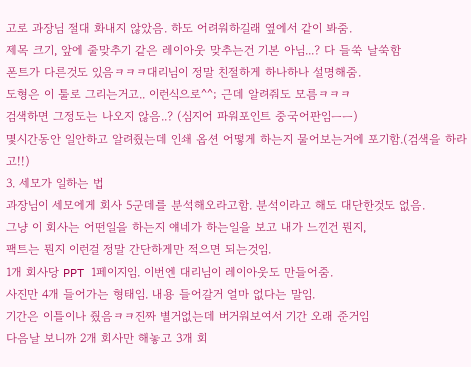고로 과장님 절대 화내지 않았음. 하도 어려워하길래 옆에서 같이 봐줌.
제목 크기, 앞에 줄맞추기 같은 레이아웃 맞추는건 기본 아님...? 다 들쑥 날쑥함
폰트가 다른것도 있음ㅋㅋㅋ대리님이 정말 친절하게 하나하나 설명해줌.
도형은 이 툴로 그리는거고.. 이런식으로^^; 근데 알려줘도 모름ㅋㅋㅋ
검색하면 그정도는 나오지 않음..? (심지어 파워포인트 중국어판임ㅡㅡ)
몇시간동안 일안하고 알려줬는데 인쇄 옵션 어떻게 하는지 물어보는거에 포기함.(검색을 하라고!!)
3. 세모가 일하는 법
과장님이 세모에게 회사 5군데를 분석해오라고함. 분석이라고 해도 대단한것도 없음.
그냥 이 회사는 어떤일을 하는지 얘네가 하는일을 보고 내가 느낀건 뭔지,
팩트는 뭔지 이런걸 정말 간단하게만 적으면 되는것임.
1개 회사당 PPT 1페이지임. 이번엔 대리님이 레이아웃도 만들어줌.
사진만 4개 들어가는 형태임. 내용 들어갈거 얼마 없다는 말임.
기간은 이틀이나 줬음ㅋㅋ진짜 별거없는데 버거워보여서 기간 오래 준거임
다음날 보니까 2개 회사만 해놓고 3개 회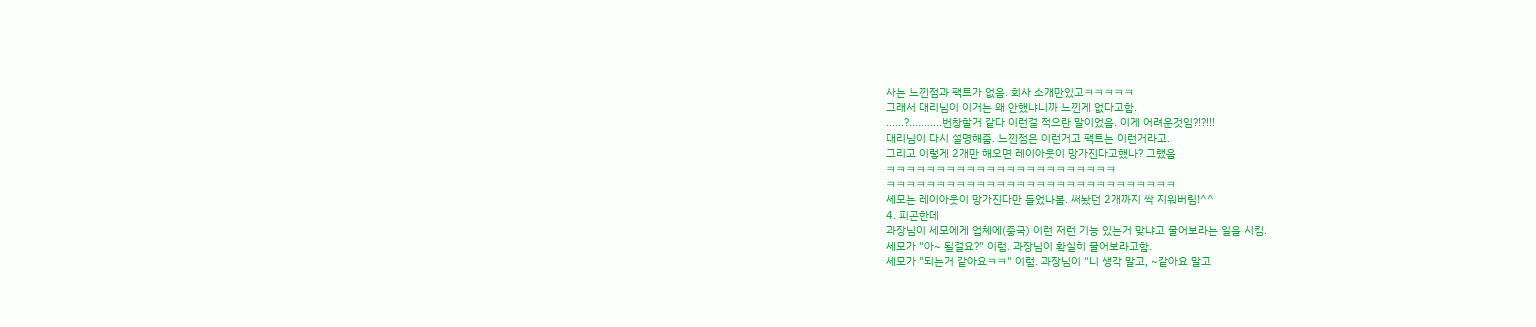사는 느낀점과 팩트가 없음. 회사 소개만있고ㅋㅋㅋㅋㅋ
그래서 대리님이 이거는 왜 안했냐니까 느낀게 없다고함.
......?...........번창할거 같다 이런걸 적으란 말이었음. 이게 어려운것임?!?!!!
대리님이 다시 설명해줌. 느낀점은 이런거고 팩트는 이런거라고.
그리고 이렇게 2개만 해오면 레이아웃이 망가진다고했나? 그랬음
ㅋㅋㅋㅋㅋㅋㅋㅋㅋㅋㅋㅋㅋㅋㅋㅋㅋㅋㅋㅋㅋㅋㅋ
ㅋㅋㅋㅋㅋㅋㅋㅋㅋㅋㅋㅋㅋㅋㅋㅋㅋㅋㅋㅋㅋㅋㅋㅋㅋㅋㅋㅋㅋ
세모는 레이아웃이 망가진다만 들었나봄. 써놨던 2개까지 싹 지워버림!^^
4. 피곤한데
과장님이 세모에게 업체에(중국) 이런 저런 기능 있는거 맞냐고 물어보라는 일을 시킴.
세모가 "아~ 될걸요?" 이럼. 과장님이 확실히 물어보라고함.
세모가 "되는거 같아요ㅋㅋ" 이럼. 과장님이 "니 생각 말고, ~같아요 말고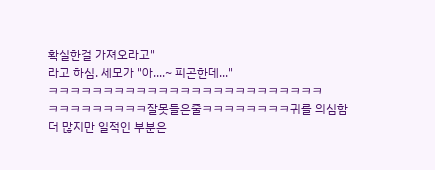확실한걸 가져오라고"
라고 하심. 세모가 "아....~ 피곤한데..."
ㅋㅋㅋㅋㅋㅋㅋㅋㅋㅋㅋㅋㅋㅋㅋㅋㅋㅋㅋㅋㅋㅋㅋㅋㅋ
ㅋㅋㅋㅋㅋㅋㅋㅋㅋ잘못들은줄ㅋㅋㅋㅋㅋㅋㅋㅋ귀를 의심함
더 많지만 일적인 부분은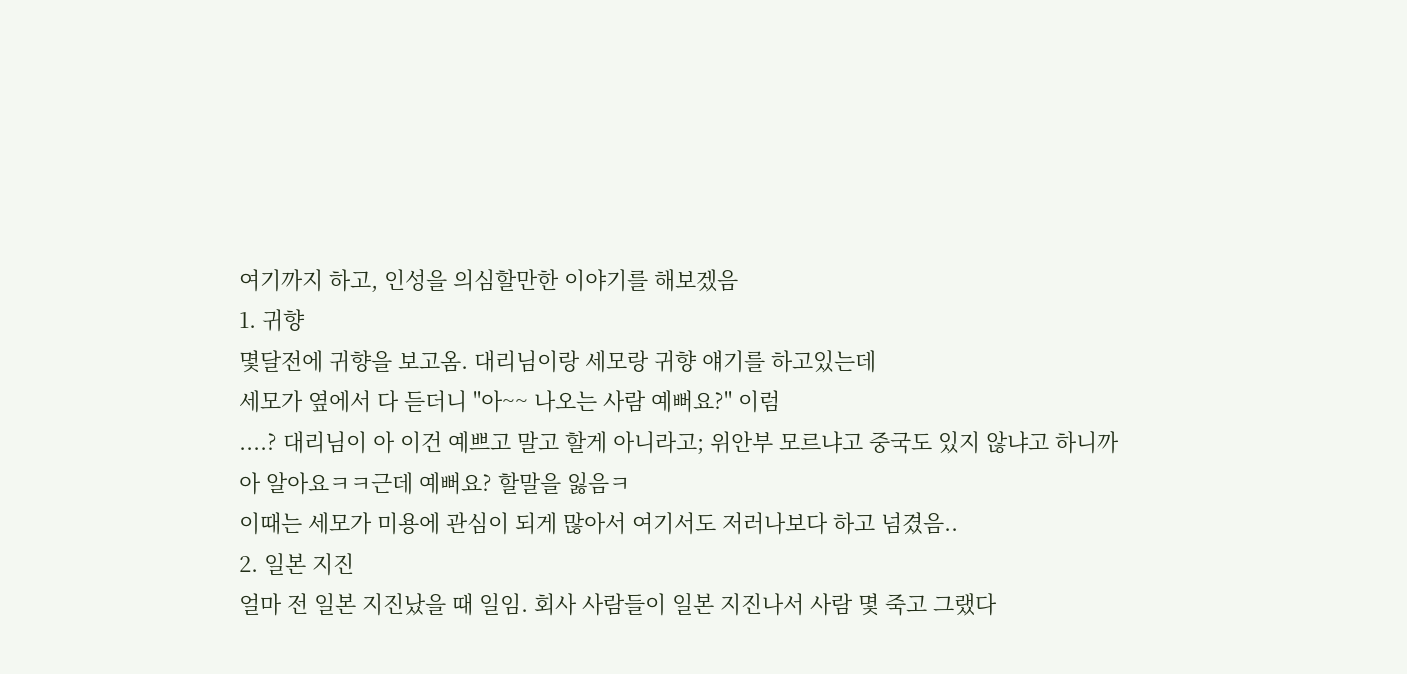여기까지 하고, 인성을 의심할만한 이야기를 해보겠음
1. 귀향
몇달전에 귀향을 보고옴. 대리님이랑 세모랑 귀향 얘기를 하고있는데
세모가 옆에서 다 듣더니 "아~~ 나오는 사람 예뻐요?" 이럼
....? 대리님이 아 이건 예쁘고 말고 할게 아니라고; 위안부 모르냐고 중국도 있지 않냐고 하니까
아 알아요ㅋㅋ근데 예뻐요? 할말을 잃음ㅋ
이때는 세모가 미용에 관심이 되게 많아서 여기서도 저러나보다 하고 넘겼음..
2. 일본 지진
얼마 전 일본 지진났을 때 일임. 회사 사람들이 일본 지진나서 사람 몇 죽고 그랬다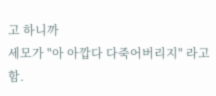고 하니까
세모가 "아 아깝다 다죽어버리지" 라고함.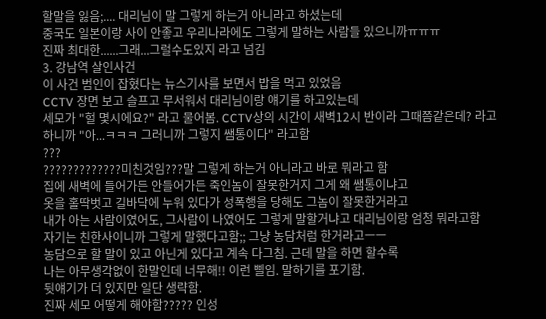할말을 잃음;.... 대리님이 말 그렇게 하는거 아니라고 하셨는데
중국도 일본이랑 사이 안좋고 우리나라에도 그렇게 말하는 사람들 있으니까ㅠㅠㅠ
진짜 최대한......그래...그럴수도있지 라고 넘김
3. 강남역 살인사건
이 사건 범인이 잡혔다는 뉴스기사를 보면서 밥을 먹고 있었음
CCTV 장면 보고 슬프고 무서워서 대리님이랑 얘기를 하고있는데
세모가 "헐 몇시에요?" 라고 물어봄. CCTV상의 시간이 새벽12시 반이라 그때쯤같은데? 라고 하니까 "아...ㅋㅋㅋ 그러니까 그렇지 쌤통이다" 라고함
???
?????????????미친것임???말 그렇게 하는거 아니라고 바로 뭐라고 함
집에 새벽에 들어가든 안들어가든 죽인놈이 잘못한거지 그게 왜 쌤통이냐고
옷을 홀딱벗고 길바닥에 누워 있다가 성폭행을 당해도 그놈이 잘못한거라고
내가 아는 사람이였어도, 그사람이 나였어도 그렇게 말할거냐고 대리님이랑 엄청 뭐라고함
자기는 친한사이니까 그렇게 말했다고함;; 그냥 농담처럼 한거라고ㅡㅡ
농담으로 할 말이 있고 아닌게 있다고 계속 다그침. 근데 말을 하면 할수록
나는 아무생각없이 한말인데 너무해!! 이런 삘임. 말하기를 포기함.
뒷얘기가 더 있지만 일단 생략함.
진짜 세모 어떻게 해야함????? 인성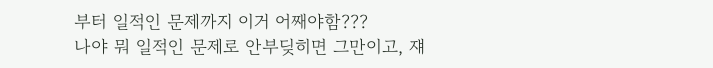부터 일적인 문제까지 이거 어째야함???
나야 뭐 일적인 문제로 안부딪히면 그만이고, 쟤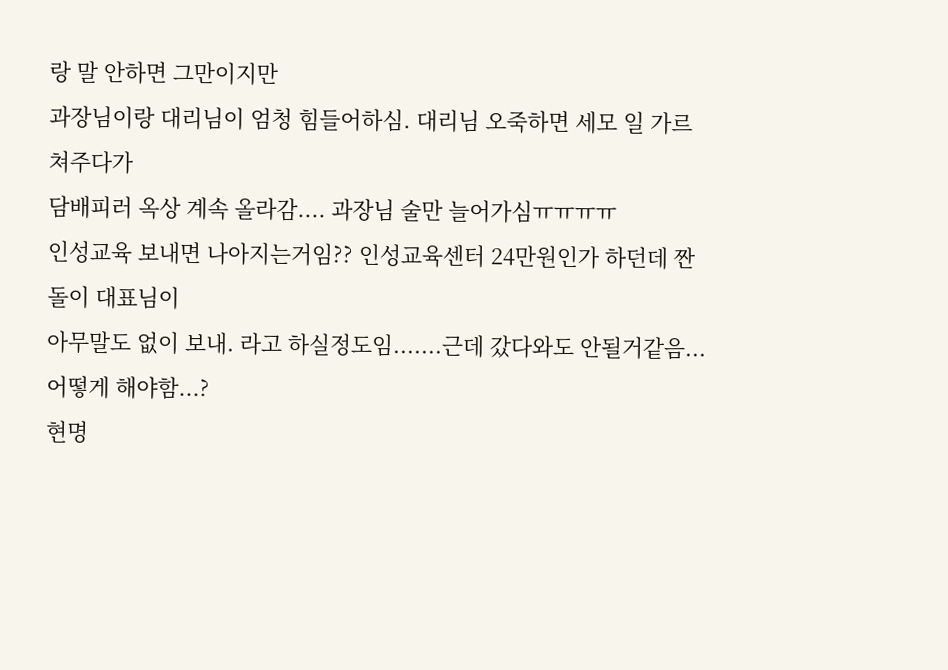랑 말 안하면 그만이지만
과장님이랑 대리님이 엄청 힘들어하심. 대리님 오죽하면 세모 일 가르쳐주다가
담배피러 옥상 계속 올라감.... 과장님 술만 늘어가심ㅠㅠㅠㅠ
인성교육 보내면 나아지는거임?? 인성교육센터 24만원인가 하던데 짠돌이 대표님이
아무말도 없이 보내. 라고 하실정도임.......근데 갔다와도 안될거같음...어떻게 해야함...?
현명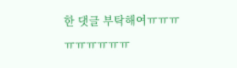한 댓글 부탁해여ㅠㅠㅠㅠㅠㅠㅠㅠㅠ